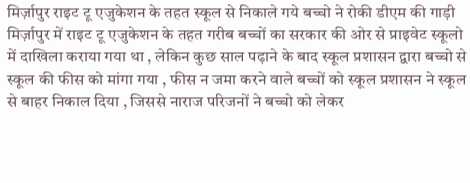मिर्ज़ापुर राइट टू एजुकेशन के तहत स्कूल से निकाले गये बच्चो ने रोकी डीएम की गाड़ी
मिर्ज़ापुर में राइट टू एजुकेशन के तहत गरीब बच्चों का सरकार की ओर से प्राइवेट स्कूलो में दाखिला कराया गया था , लेकिन कुछ साल पढ़ाने के बाद स्कूल प्रशासन द्वारा बच्चो से स्कूल की फीस को मांगा गया , फीस न जमा करने वाले बच्चों को स्कूल प्रशासन ने स्कूल से बाहर निकाल दिया , जिससे नाराज परिजनों ने बच्चो को लेकर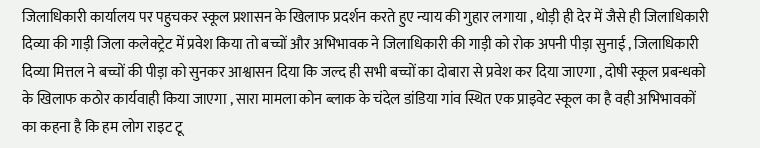जिलाधिकारी कार्यालय पर पहुचकर स्कूल प्रशासन के खिलाफ प्रदर्शन करते हुए न्याय की गुहार लगाया , थोड़ी ही देर में जैसे ही जिलाधिकारी दिव्या की गाड़ी जिला कलेक्ट्रेट में प्रवेश किया तो बच्चों और अभिभावक ने जिलाधिकारी की गाड़ी को रोक अपनी पीड़ा सुनाई , जिलाधिकारी दिव्या मित्तल ने बच्चों की पीड़ा को सुनकर आश्वासन दिया कि जल्द ही सभी बच्चों का दोबारा से प्रवेश कर दिया जाएगा , दोषी स्कूल प्रबन्धको के खिलाफ कठोर कार्यवाही किया जाएगा , सारा मामला कोन ब्लाक के चंदेल डांडिया गांव स्थित एक प्राइवेट स्कूल का है वही अभिभावकों का कहना है कि हम लोग राइट टू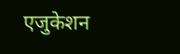एजुकेशन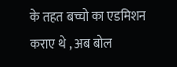के तहत बच्चो का एडमिशन कराए थे , अब बोल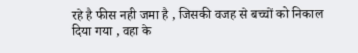रहे है फीस नही जमा है , जिसकी वजह से बच्चों को निकाल दिया गया , वहा के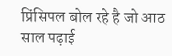प्रिंसिपल बोल रहे है जो आठ साल पढ़ाई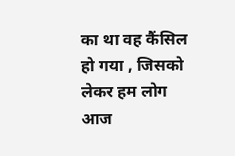का था वह कैंसिल हो गया , जिसको लेकर हम लोग आज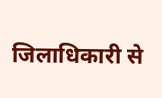जिलाधिकारी से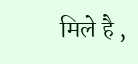मिले है ,